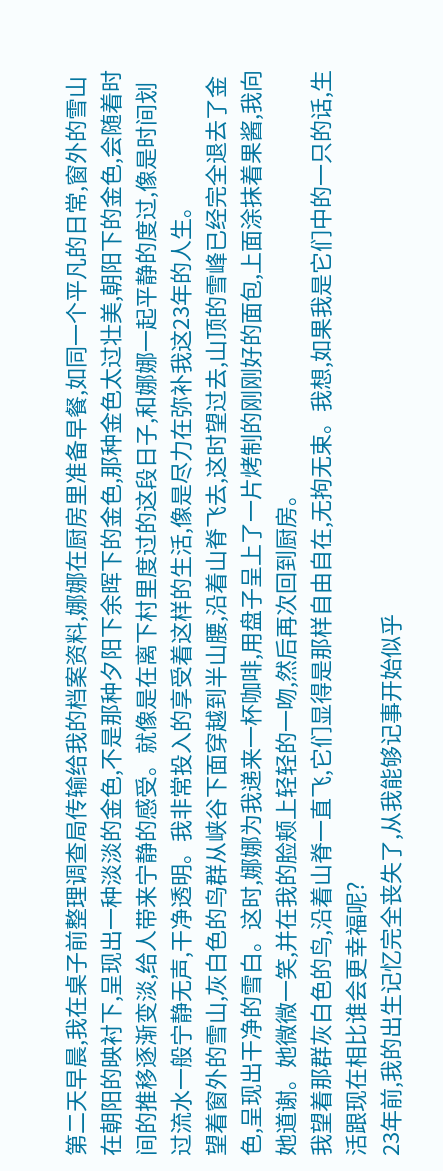第二天早晨,我在桌子前整理调查局传输给我的档案资料,娜娜在厨房里准备早餐,如同一个平凡的日常,窗外的雪山在朝阳的映衬下,呈现出一种淡淡的金色,不是那种夕阳下余晖下的金色,那种金色太过壮美,朝阳下的金色,会随着时间的推移逐渐变淡,给人带来宁静的感受。就像是在离下村里度过的这段日子,和娜娜一起平静的度过,像是时间划过流水一般宁静无声,干净透明。我非常投入的享受着这样的生活,像是尽力在弥补我这23年的人生。
望着窗外的雪山,灰白色的鸟群从峡谷下面穿越到半山腰,沿着山脊飞去,这时望过去,山顶的雪峰已经完全退去了金色,呈现出干净的雪白。这时,娜娜为我递来一杯咖啡,用盘子呈上了一片烤制的刚刚好的面包,上面涂抹着果酱,我向她道谢。她微微一笑,并在我的脸颊上轻轻的一吻,然后再次回到厨房。
我望着那群灰白色的鸟,沿着山脊一直飞,它们显得是那样自由自在,无拘无束。我想,如果我是它们中的一只的话,生活跟现在相比谁会更幸福呢?
23年前,我的出生记忆完全丧失了,从我能够记事开始似乎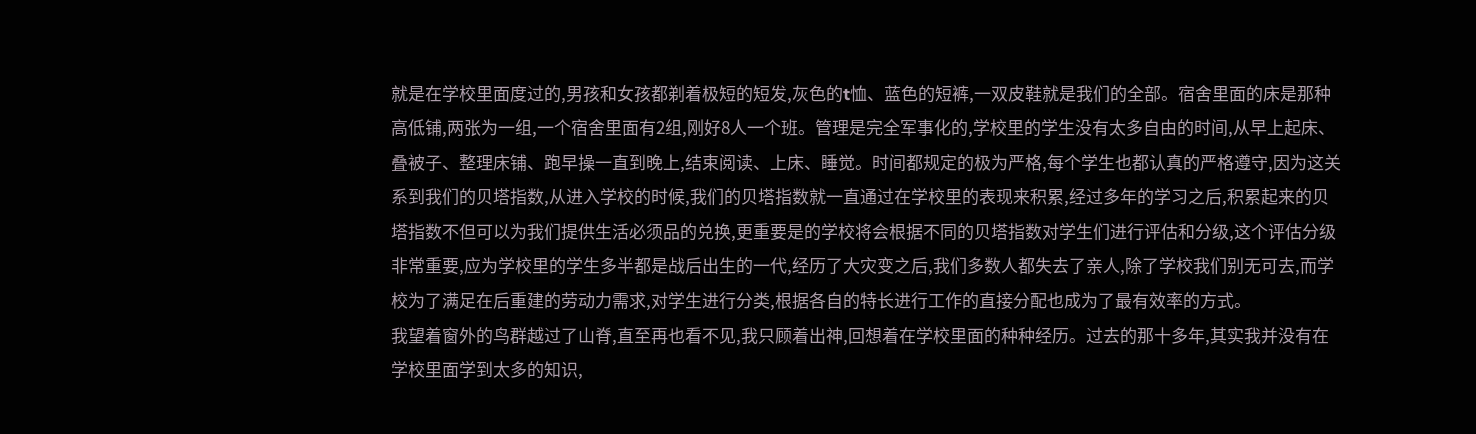就是在学校里面度过的,男孩和女孩都剃着极短的短发,灰色的t恤、蓝色的短裤,一双皮鞋就是我们的全部。宿舍里面的床是那种高低铺,两张为一组,一个宿舍里面有2组,刚好8人一个班。管理是完全军事化的,学校里的学生没有太多自由的时间,从早上起床、叠被子、整理床铺、跑早操一直到晚上,结束阅读、上床、睡觉。时间都规定的极为严格,每个学生也都认真的严格遵守,因为这关系到我们的贝塔指数,从进入学校的时候,我们的贝塔指数就一直通过在学校里的表现来积累,经过多年的学习之后,积累起来的贝塔指数不但可以为我们提供生活必须品的兑换,更重要是的学校将会根据不同的贝塔指数对学生们进行评估和分级,这个评估分级非常重要,应为学校里的学生多半都是战后出生的一代,经历了大灾变之后,我们多数人都失去了亲人,除了学校我们别无可去,而学校为了满足在后重建的劳动力需求,对学生进行分类,根据各自的特长进行工作的直接分配也成为了最有效率的方式。
我望着窗外的鸟群越过了山脊,直至再也看不见,我只顾着出神,回想着在学校里面的种种经历。过去的那十多年,其实我并没有在学校里面学到太多的知识,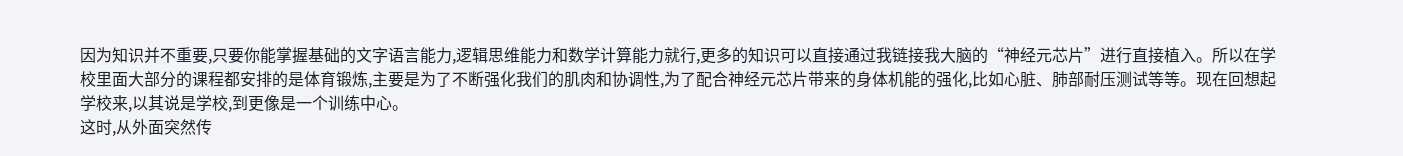因为知识并不重要,只要你能掌握基础的文字语言能力,逻辑思维能力和数学计算能力就行,更多的知识可以直接通过我链接我大脑的“神经元芯片”进行直接植入。所以在学校里面大部分的课程都安排的是体育锻炼,主要是为了不断强化我们的肌肉和协调性,为了配合神经元芯片带来的身体机能的强化,比如心脏、肺部耐压测试等等。现在回想起学校来,以其说是学校,到更像是一个训练中心。
这时,从外面突然传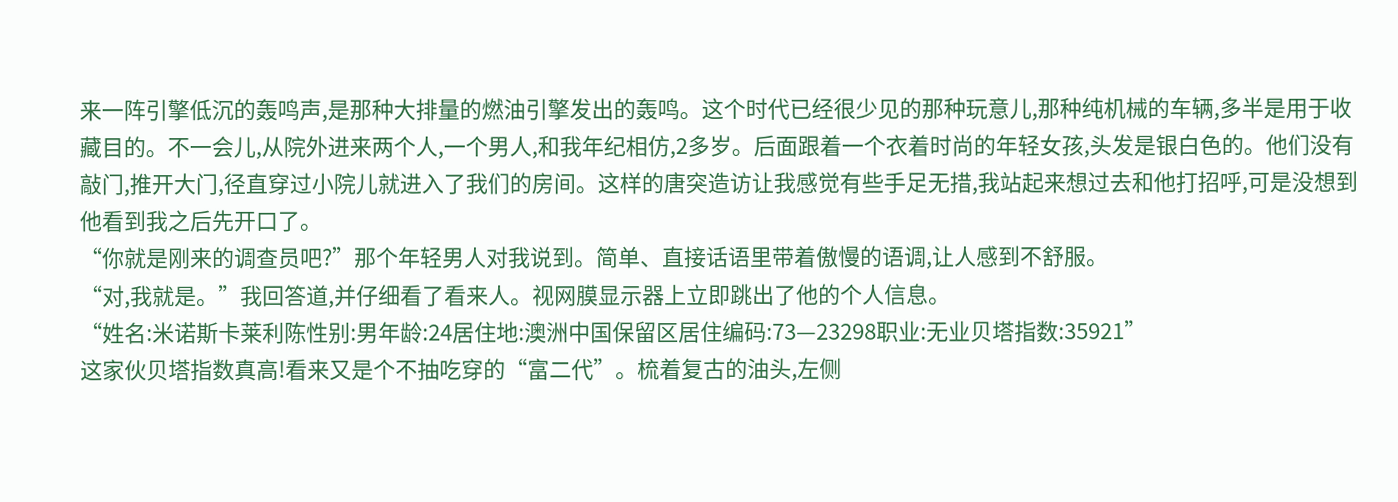来一阵引擎低沉的轰鸣声,是那种大排量的燃油引擎发出的轰鸣。这个时代已经很少见的那种玩意儿,那种纯机械的车辆,多半是用于收藏目的。不一会儿,从院外进来两个人,一个男人,和我年纪相仿,2多岁。后面跟着一个衣着时尚的年轻女孩,头发是银白色的。他们没有敲门,推开大门,径直穿过小院儿就进入了我们的房间。这样的唐突造访让我感觉有些手足无措,我站起来想过去和他打招呼,可是没想到他看到我之后先开口了。
“你就是刚来的调查员吧?”那个年轻男人对我说到。简单、直接话语里带着傲慢的语调,让人感到不舒服。
“对,我就是。”我回答道,并仔细看了看来人。视网膜显示器上立即跳出了他的个人信息。
“姓名:米诺斯卡莱利陈性别:男年龄:24居住地:澳洲中国保留区居住编码:73—23298职业:无业贝塔指数:35921”
这家伙贝塔指数真高!看来又是个不抽吃穿的“富二代”。梳着复古的油头,左侧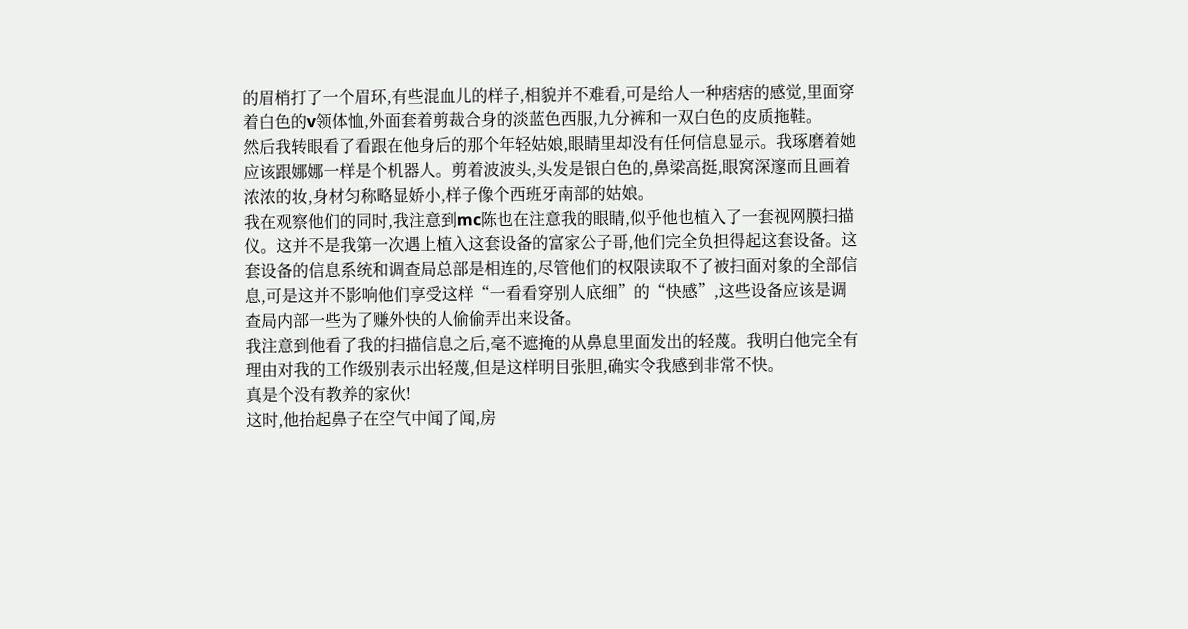的眉梢打了一个眉环,有些混血儿的样子,相貌并不难看,可是给人一种痞痞的感觉,里面穿着白色的v领体恤,外面套着剪裁合身的淡蓝色西服,九分裤和一双白色的皮质拖鞋。
然后我转眼看了看跟在他身后的那个年轻姑娘,眼睛里却没有任何信息显示。我琢磨着她应该跟娜娜一样是个机器人。剪着波波头,头发是银白色的,鼻梁高挺,眼窝深邃而且画着浓浓的妆,身材匀称略显娇小,样子像个西班牙南部的姑娘。
我在观察他们的同时,我注意到mc陈也在注意我的眼睛,似乎他也植入了一套视网膜扫描仪。这并不是我第一次遇上植入这套设备的富家公子哥,他们完全负担得起这套设备。这套设备的信息系统和调查局总部是相连的,尽管他们的权限读取不了被扫面对象的全部信息,可是这并不影响他们享受这样“一看看穿别人底细”的“快感”,这些设备应该是调查局内部一些为了赚外快的人偷偷弄出来设备。
我注意到他看了我的扫描信息之后,毫不遮掩的从鼻息里面发出的轻蔑。我明白他完全有理由对我的工作级别表示出轻蔑,但是这样明目张胆,确实令我感到非常不快。
真是个没有教养的家伙!
这时,他抬起鼻子在空气中闻了闻,房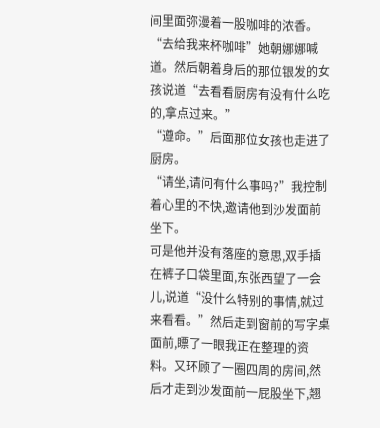间里面弥漫着一股咖啡的浓香。
“去给我来杯咖啡”她朝娜娜喊道。然后朝着身后的那位银发的女孩说道“去看看厨房有没有什么吃的,拿点过来。”
“遵命。”后面那位女孩也走进了厨房。
“请坐,请问有什么事吗?”我控制着心里的不快,邀请他到沙发面前坐下。
可是他并没有落座的意思,双手插在裤子口袋里面,东张西望了一会儿,说道“没什么特别的事情,就过来看看。”然后走到窗前的写字桌面前,瞟了一眼我正在整理的资料。又环顾了一圈四周的房间,然后才走到沙发面前一屁股坐下,翘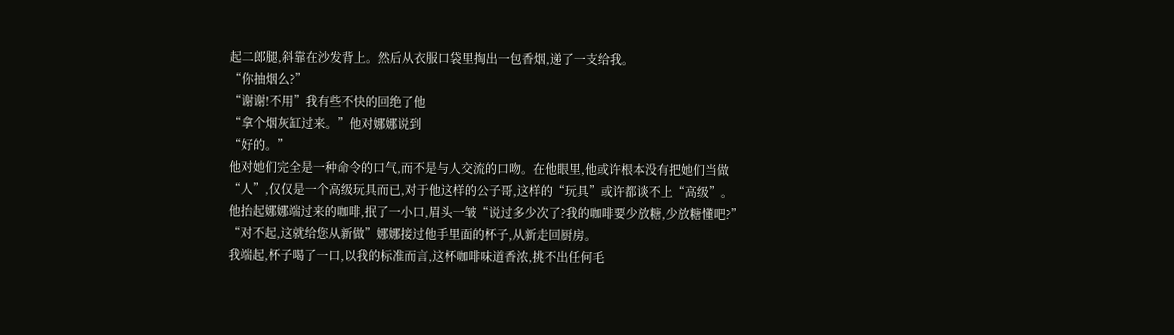起二郎腿,斜靠在沙发背上。然后从衣服口袋里掏出一包香烟,递了一支给我。
“你抽烟么?”
“谢谢!不用”我有些不快的回绝了他
“拿个烟灰缸过来。”他对娜娜说到
“好的。”
他对她们完全是一种命令的口气,而不是与人交流的口吻。在他眼里,他或许根本没有把她们当做“人”,仅仅是一个高级玩具而已,对于他这样的公子哥,这样的“玩具”或许都谈不上“高级”。
他抬起娜娜端过来的咖啡,抿了一小口,眉头一皱“说过多少次了?我的咖啡要少放糖,少放糖懂吧?”
“对不起,这就给您从新做”娜娜接过他手里面的杯子,从新走回厨房。
我端起,杯子喝了一口,以我的标准而言,这杯咖啡味道香浓,挑不出任何毛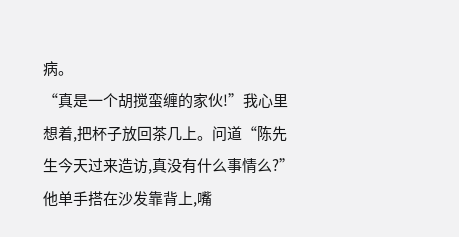病。
“真是一个胡搅蛮缠的家伙!”我心里想着,把杯子放回茶几上。问道“陈先生今天过来造访,真没有什么事情么?”
他单手搭在沙发靠背上,嘴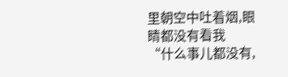里朝空中吐着烟,眼睛都没有看我
“什么事儿都没有,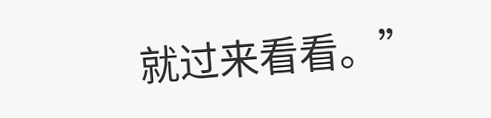就过来看看。”